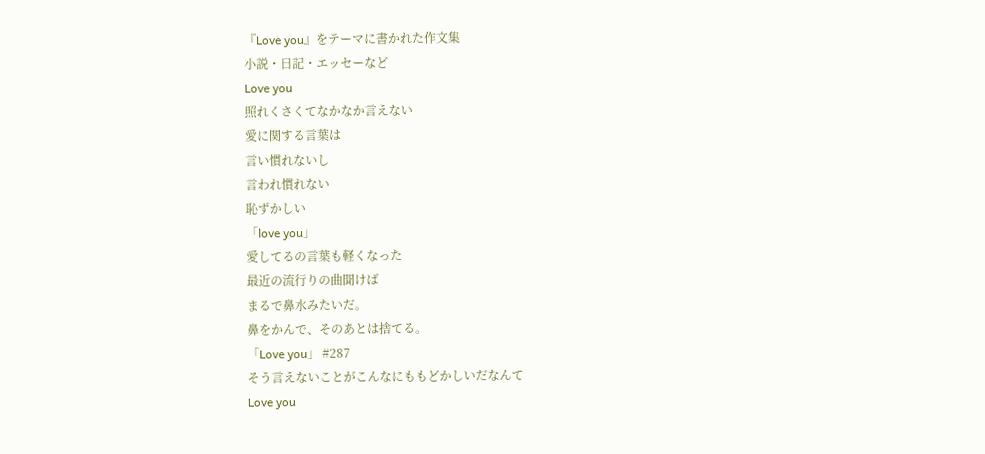『Love you』をテーマに書かれた作文集
小説・日記・エッセーなど
Love you
照れくさくてなかなか言えない
愛に関する言葉は
言い慣れないし
言われ慣れない
恥ずかしい
「love you」
愛してるの言葉も軽くなった
最近の流行りの曲聞けば
まるで鼻水みたいだ。
鼻をかんで、そのあとは捨てる。
「Love you」 #287
そう言えないことがこんなにももどかしいだなんて
Love you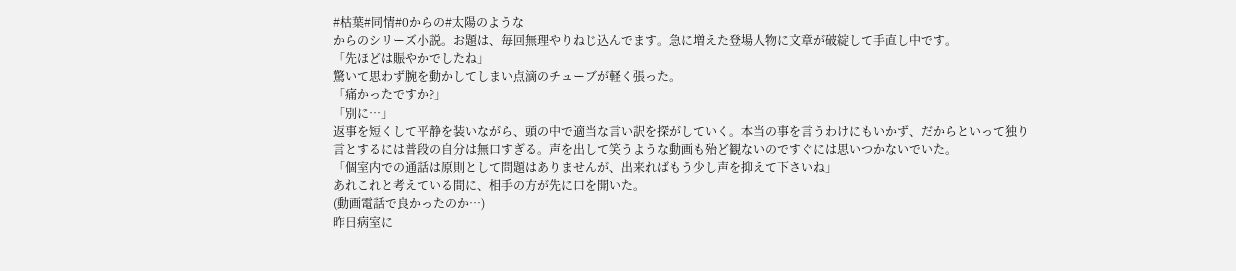#枯葉#同情#0からの#太陽のような
からのシリーズ小説。お題は、毎回無理やりねじ込んでます。急に増えた登場人物に文章が破綻して手直し中です。
「先ほどは賑やかでしたね」
驚いて思わず腕を動かしてしまい点滴のチューブが軽く張った。
「痛かったですか?」
「別に…」
返事を短くして平静を装いながら、頭の中で適当な言い訳を探がしていく。本当の事を言うわけにもいかず、だからといって独り言とするには普段の自分は無口すぎる。声を出して笑うような動画も殆ど観ないのですぐには思いつかないでいた。
「個室内での通話は原則として問題はありませんが、出来ればもう少し声を抑えて下さいね」
あれこれと考えている間に、相手の方が先に口を開いた。
(動画電話で良かったのか…)
昨日病室に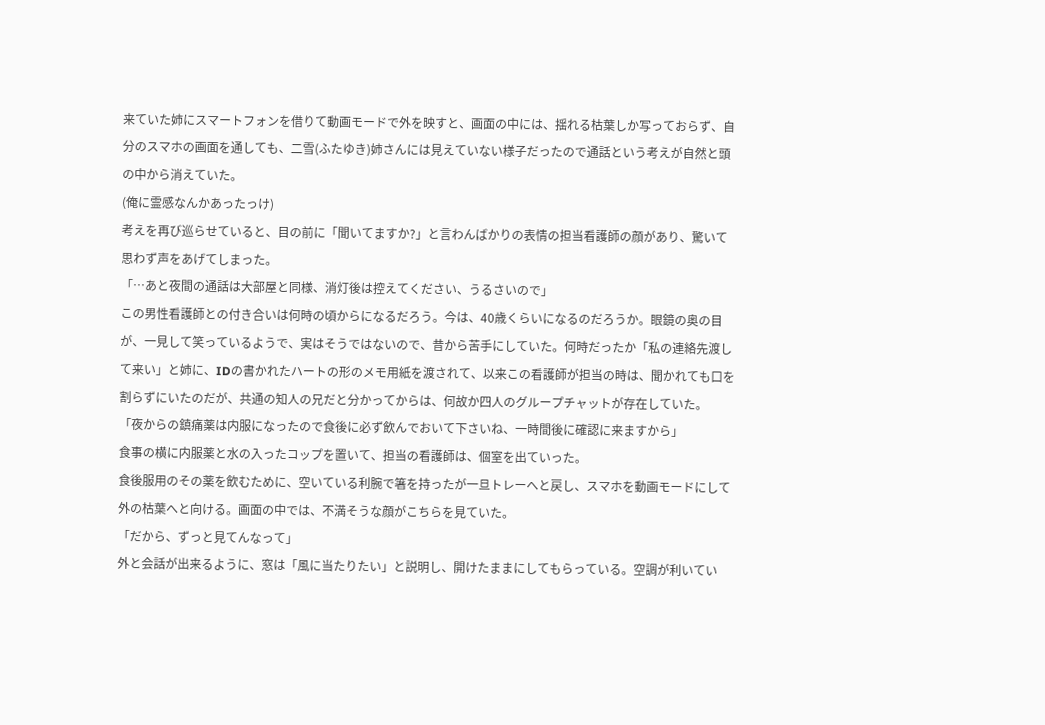来ていた姉にスマートフォンを借りて動画モードで外を映すと、画面の中には、揺れる枯葉しか写っておらず、自分のスマホの画面を通しても、二雪(ふたゆき)姉さんには見えていない様子だったので通話という考えが自然と頭の中から消えていた。
(俺に霊感なんかあったっけ)
考えを再び巡らせていると、目の前に「聞いてますか?」と言わんばかりの表情の担当看護師の顔があり、驚いて思わず声をあげてしまった。
「…あと夜間の通話は大部屋と同様、消灯後は控えてください、うるさいので」
この男性看護師との付き合いは何時の頃からになるだろう。今は、40歳くらいになるのだろうか。眼鏡の奥の目が、一見して笑っているようで、実はそうではないので、昔から苦手にしていた。何時だったか「私の連絡先渡して来い」と姉に、IDの書かれたハートの形のメモ用紙を渡されて、以来この看護師が担当の時は、聞かれても口を割らずにいたのだが、共通の知人の兄だと分かってからは、何故か四人のグループチャットが存在していた。
「夜からの鎮痛薬は内服になったので食後に必ず飲んでおいて下さいね、一時間後に確認に来ますから」
食事の横に内服薬と水の入ったコップを置いて、担当の看護師は、個室を出ていった。
食後服用のその薬を飲むために、空いている利腕で箸を持ったが一旦トレーへと戻し、スマホを動画モードにして外の枯葉へと向ける。画面の中では、不満そうな顔がこちらを見ていた。
「だから、ずっと見てんなって」
外と会話が出来るように、窓は「風に当たりたい」と説明し、開けたままにしてもらっている。空調が利いてい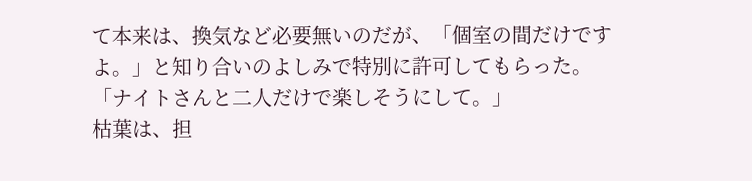て本来は、換気など必要無いのだが、「個室の間だけですよ。」と知り合いのよしみで特別に許可してもらった。
「ナイトさんと二人だけで楽しそうにして。」
枯葉は、担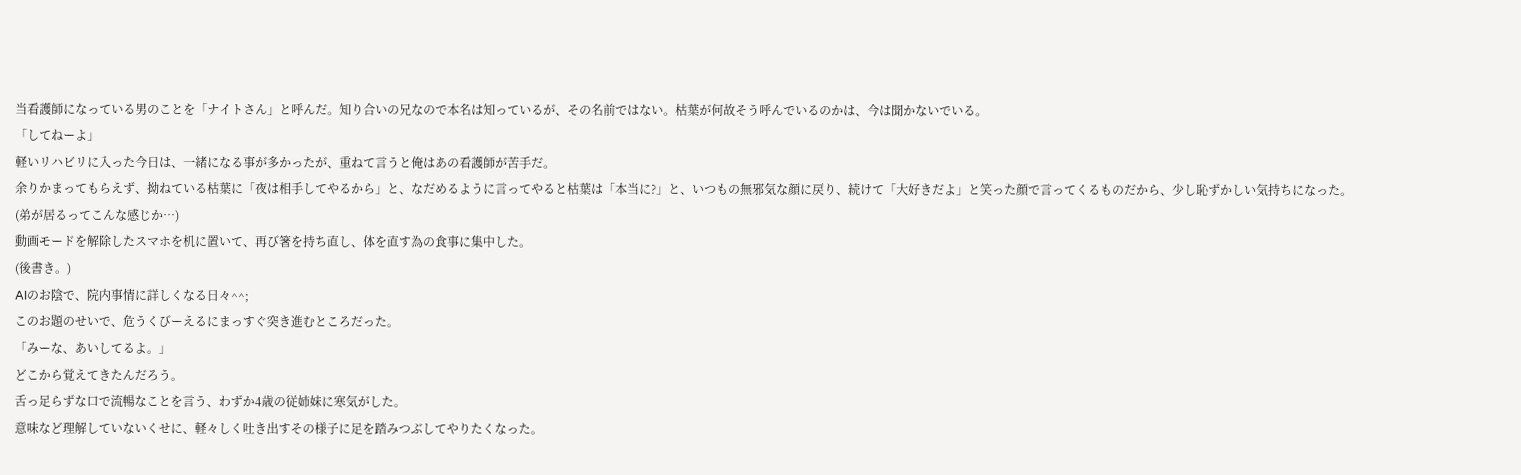当看護師になっている男のことを「ナイトさん」と呼んだ。知り合いの兄なので本名は知っているが、その名前ではない。枯葉が何故そう呼んでいるのかは、今は聞かないでいる。
「してねーよ」
軽いリハビリに入った今日は、一緒になる事が多かったが、重ねて言うと俺はあの看護師が苦手だ。
余りかまってもらえず、拗ねている枯葉に「夜は相手してやるから」と、なだめるように言ってやると枯葉は「本当に?」と、いつもの無邪気な顔に戻り、続けて「大好きだよ」と笑った顔で言ってくるものだから、少し恥ずかしい気持ちになった。
(弟が居るってこんな感じか…)
動画モードを解除したスマホを机に置いて、再び箸を持ち直し、体を直す為の食事に集中した。
(後書き。)
AIのお陰で、院内事情に詳しくなる日々^^;
このお題のせいで、危うくびーえるにまっすぐ突き進むところだった。
「みーな、あいしてるよ。」
どこから覚えてきたんだろう。
舌っ足らずな口で流暢なことを言う、わずか4歳の従姉妹に寒気がした。
意味など理解していないくせに、軽々しく吐き出すその様子に足を踏みつぶしてやりたくなった。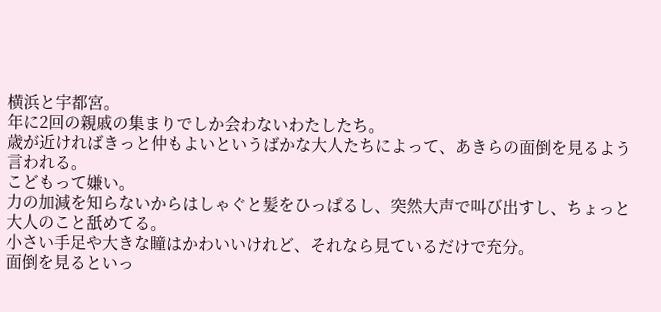横浜と宇都宮。
年に2回の親戚の集まりでしか会わないわたしたち。
歳が近ければきっと仲もよいというばかな大人たちによって、あきらの面倒を見るよう言われる。
こどもって嫌い。
力の加減を知らないからはしゃぐと髪をひっぱるし、突然大声で叫び出すし、ちょっと大人のこと舐めてる。
小さい手足や大きな瞳はかわいいけれど、それなら見ているだけで充分。
面倒を見るといっ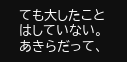ても大したことはしていない。
あきらだって、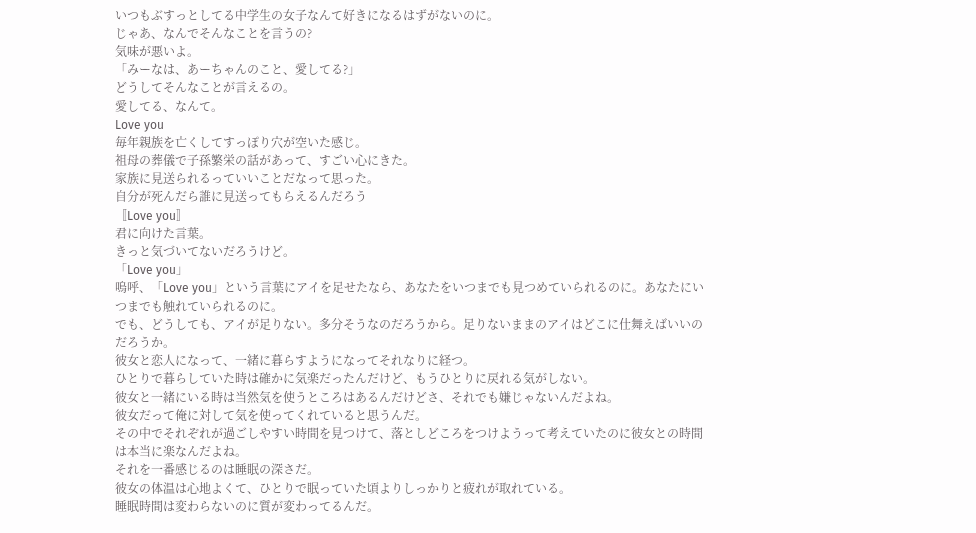いつもぶすっとしてる中学生の女子なんて好きになるはずがないのに。
じゃあ、なんでそんなことを言うの?
気味が悪いよ。
「みーなは、あーちゃんのこと、愛してる?」
どうしてそんなことが言えるの。
愛してる、なんて。
Love you
毎年親族を亡くしてすっぽり穴が空いた感じ。
祖母の葬儀で子孫繁栄の話があって、すごい心にきた。
家族に見送られるっていいことだなって思った。
自分が死んだら誰に見送ってもらえるんだろう
〚Love you〛
君に向けた言葉。
きっと気づいてないだろうけど。
「Love you」
嗚呼、「Love you」という言葉にアイを足せたなら、あなたをいつまでも見つめていられるのに。あなたにいつまでも触れていられるのに。
でも、どうしても、アイが足りない。多分そうなのだろうから。足りないままのアイはどこに仕舞えばいいのだろうか。
彼女と恋人になって、一緒に暮らすようになってそれなりに経つ。
ひとりで暮らしていた時は確かに気楽だったんだけど、もうひとりに戻れる気がしない。
彼女と一緒にいる時は当然気を使うところはあるんだけどさ、それでも嫌じゃないんだよね。
彼女だって俺に対して気を使ってくれていると思うんだ。
その中でそれぞれが過ごしやすい時間を見つけて、落としどころをつけようって考えていたのに彼女との時間は本当に楽なんだよね。
それを一番感じるのは睡眠の深さだ。
彼女の体温は心地よくて、ひとりで眠っていた頃よりしっかりと疲れが取れている。
睡眠時間は変わらないのに質が変わってるんだ。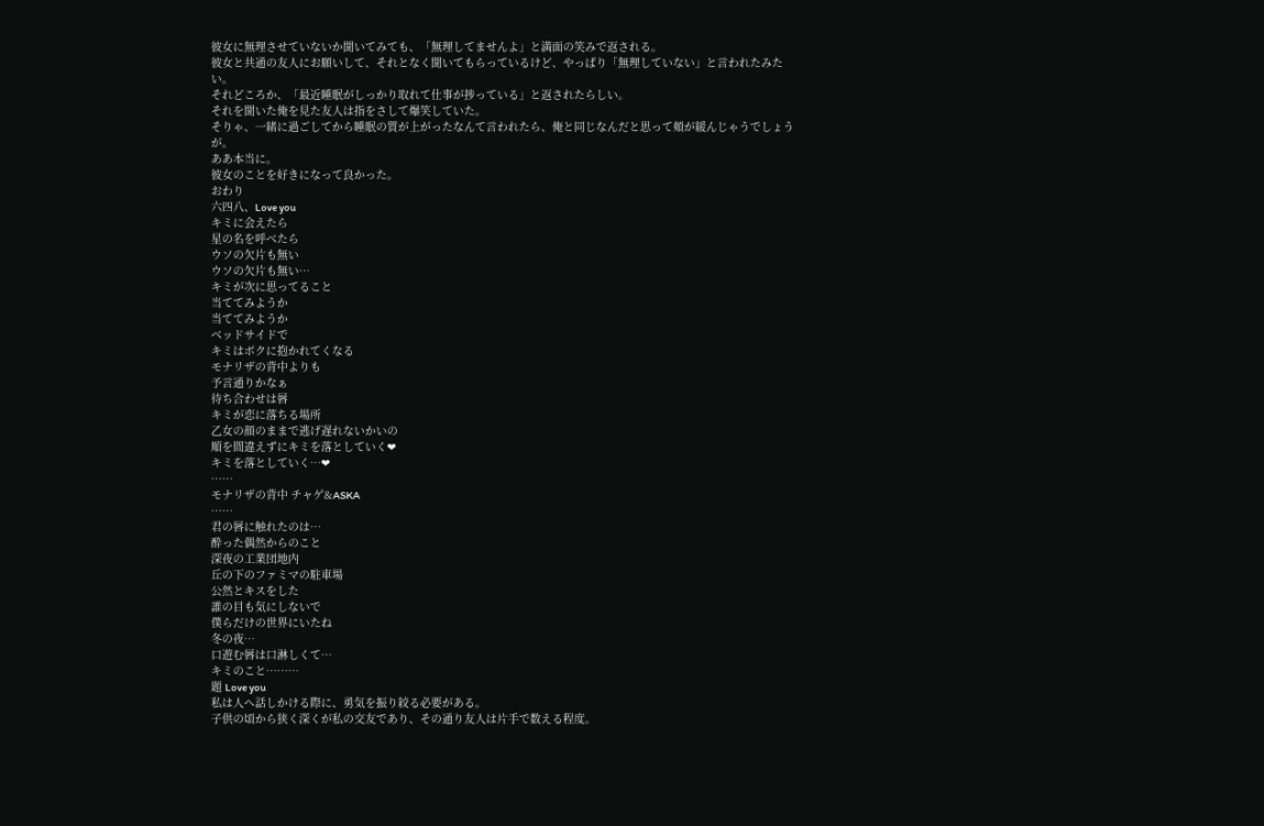彼女に無理させていないか聞いてみても、「無理してませんよ」と満面の笑みで返される。
彼女と共通の友人にお願いして、それとなく聞いてもらっているけど、やっぱり「無理していない」と言われたみたい。
それどころか、「最近睡眠がしっかり取れて仕事が捗っている」と返されたらしい。
それを聞いた俺を見た友人は指をさして爆笑していた。
そりゃ、一緒に過ごしてから睡眠の質が上がったなんて言われたら、俺と同じなんだと思って頬が緩んじゃうでしょうが。
ああ本当に。
彼女のことを好きになって良かった。
おわり
六四八、Love you
キミに会えたら
星の名を呼べたら
ウソの欠片も無い
ウソの欠片も無い…
キミが次に思ってること
当ててみようか
当ててみようか
ベッドサイドで
キミはボクに抱かれてくなる
モナリザの背中よりも
予言通りかなぁ
待ち合わせは唇
キミが恋に落ちる場所
乙女の顔のままで逃げ遅れないかいの
順を間違えずにキミを落としていく❤
キミを落としていく…❤
……
モナリザの背中 チャゲ&ASKA
……
君の唇に触れたのは…
酔った偶然からのこと
深夜の工業団地内
丘の下のファミマの駐車場
公然とキスをした
誰の目も気にしないで
僕らだけの世界にいたね
冬の夜…
口遊む唇は口淋しくて…
キミのこと………
題 Love you
私は人へ話しかける際に、勇気を振り絞る必要がある。
子供の頃から狭く深くが私の交友であり、その通り友人は片手で数える程度。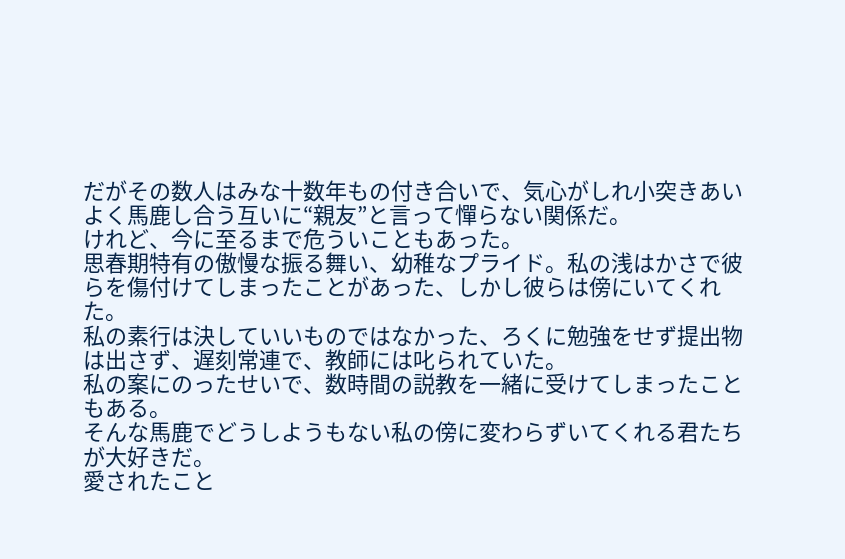だがその数人はみな十数年もの付き合いで、気心がしれ小突きあいよく馬鹿し合う互いに“親友”と言って憚らない関係だ。
けれど、今に至るまで危ういこともあった。
思春期特有の傲慢な振る舞い、幼稚なプライド。私の浅はかさで彼らを傷付けてしまったことがあった、しかし彼らは傍にいてくれた。
私の素行は決していいものではなかった、ろくに勉強をせず提出物は出さず、遅刻常連で、教師には叱られていた。
私の案にのったせいで、数時間の説教を一緒に受けてしまったこともある。
そんな馬鹿でどうしようもない私の傍に変わらずいてくれる君たちが大好きだ。
愛されたこと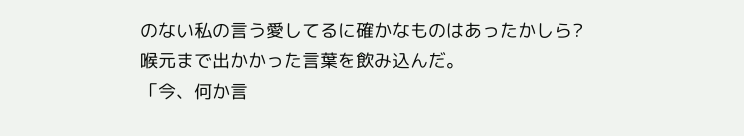のない私の言う愛してるに確かなものはあったかしら?
喉元まで出かかった言葉を飲み込んだ。
「今、何か言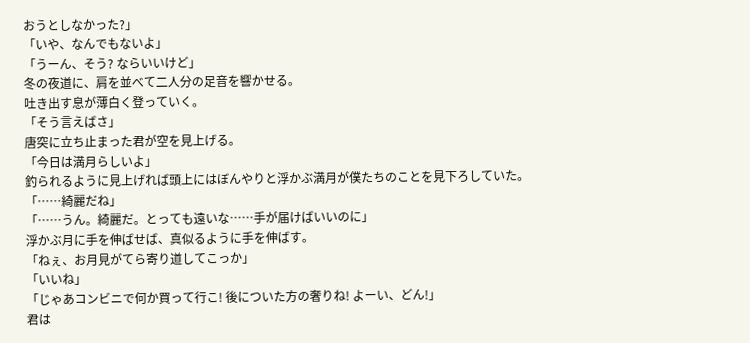おうとしなかった?」
「いや、なんでもないよ」
「うーん、そう? ならいいけど」
冬の夜道に、肩を並べて二人分の足音を響かせる。
吐き出す息が薄白く登っていく。
「そう言えばさ」
唐突に立ち止まった君が空を見上げる。
「今日は満月らしいよ」
釣られるように見上げれば頭上にはぼんやりと浮かぶ満月が僕たちのことを見下ろしていた。
「……綺麗だね」
「……うん。綺麗だ。とっても遠いな……手が届けばいいのに」
浮かぶ月に手を伸ばせば、真似るように手を伸ばす。
「ねぇ、お月見がてら寄り道してこっか」
「いいね」
「じゃあコンビニで何か買って行こ! 後についた方の奢りね! よーい、どん!」
君は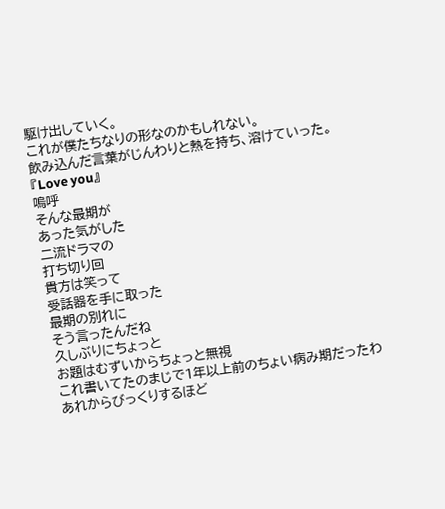駆け出していく。
これが僕たちなりの形なのかもしれない。
飲み込んだ言葉がじんわりと熱を持ち、溶けていった。
『Love you』
嗚呼
そんな最期が
あった気がした
二流ドラマの
打ち切り回
貴方は笑って
受話器を手に取った
最期の別れに
そう言ったんだね
久しぶりにちょっと
お題はむずいからちょっと無視
これ書いてたのまじで1年以上前のちょい病み期だったわ
あれからびっくりするほど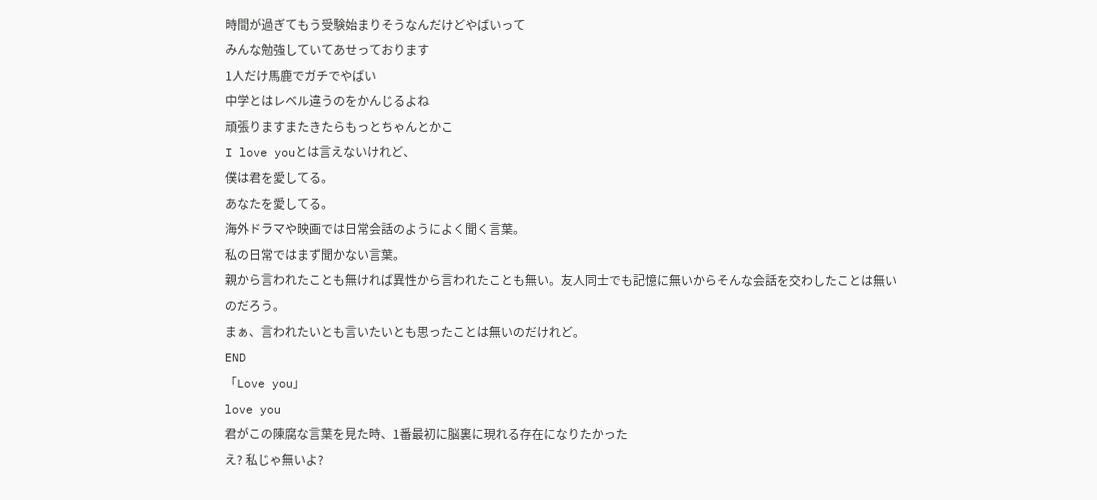時間が過ぎてもう受験始まりそうなんだけどやばいって
みんな勉強していてあせっております
1人だけ馬鹿でガチでやばい
中学とはレベル違うのをかんじるよね
頑張りますまたきたらもっとちゃんとかこ
I love youとは言えないけれど、
僕は君を愛してる。
あなたを愛してる。
海外ドラマや映画では日常会話のようによく聞く言葉。
私の日常ではまず聞かない言葉。
親から言われたことも無ければ異性から言われたことも無い。友人同士でも記憶に無いからそんな会話を交わしたことは無いのだろう。
まぁ、言われたいとも言いたいとも思ったことは無いのだけれど。
END
「Love you」
love you
君がこの陳腐な言葉を見た時、1番最初に脳裏に現れる存在になりたかった
え? 私じゃ無いよ?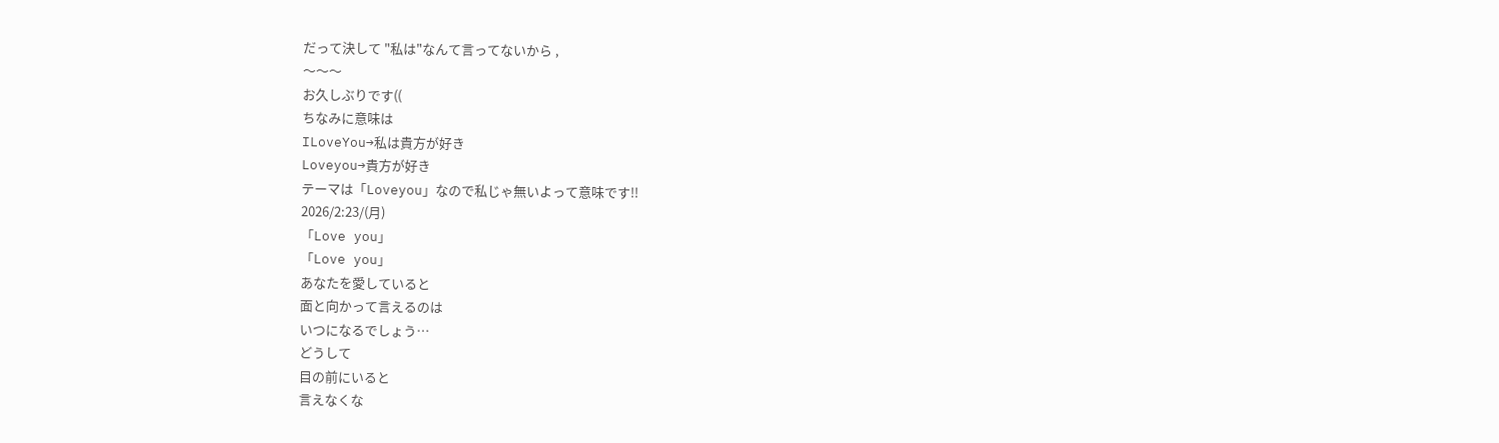だって決して "私は"なんて言ってないから ,
〜〜〜
お久しぶりです((
ちなみに意味は
ILoveYou→私は貴方が好き
Loveyou→貴方が好き
テーマは「Loveyou」なので私じゃ無いよって意味です!!
2026/2:23/(月)
「Love you」
「Love you」
あなたを愛していると
面と向かって言えるのは
いつになるでしょう…
どうして
目の前にいると
言えなくな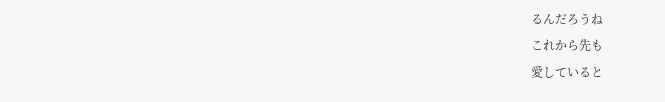るんだろうね
これから先も
愛していると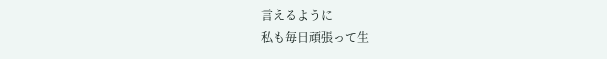言えるように
私も毎日頑張って生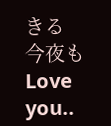きる
今夜も
Love you..